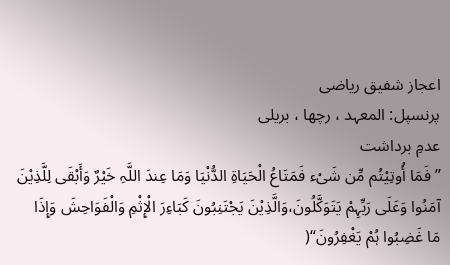اعجاز شفیق ریاضی
پرنسپل: المعہد ، رچھا ، بریلی
عدمِ برداشت
’’فَمَا أُوتِیْتُم مِّن شَیْء فَمَتَاعُ الْحَیَاۃِ الدُّنْیَا وَمَا عِندَ اللَّہِ خَیْرٌ وَأَبْقَی لِلَّذِیْنَ آمَنُوا وَعَلَی رَبِّہِمْ یَتَوَکَّلُونَ،وَالَّذِیْنَ یَجْتَنِبُونَ کَبَاءِرَ الْإِثْمِ وَالْفَوَاحِشَ وَإِذَا
مَا غَضِبُوا ہُمْ یَغْفِرُونَ‘‘(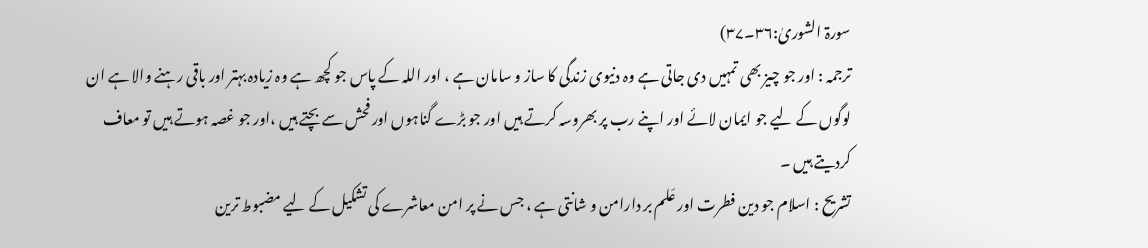سورۃ الشوریٰ:۳۶۔۳۷)
ترجمہ : اور جو چیز بھی تمہیں دی جاتی ہے وہ دنیوی زندگی کا ساز و سامان ہے ، اور اللہ کے پاس جو کچھ ہے وہ زیادہ بہتر اور باقی رہنے والا ہے ان لوگوں کے لیے جو ایمان لائے اور اپنے رب پر بھروسہ کرتے ہیں اور جو بڑے گناہوں اور فحش سے بچتے ہیں ،اور جو غصہ ہوتے ہیں تو معاف کردیتے ہیں ۔
تشریح : اسلام جو دین فطرت اور عَلم بر دارامن و شانتی ہے ، جس نے پر امن معاشرے کی تشکیل کے لیے مضبوط ترین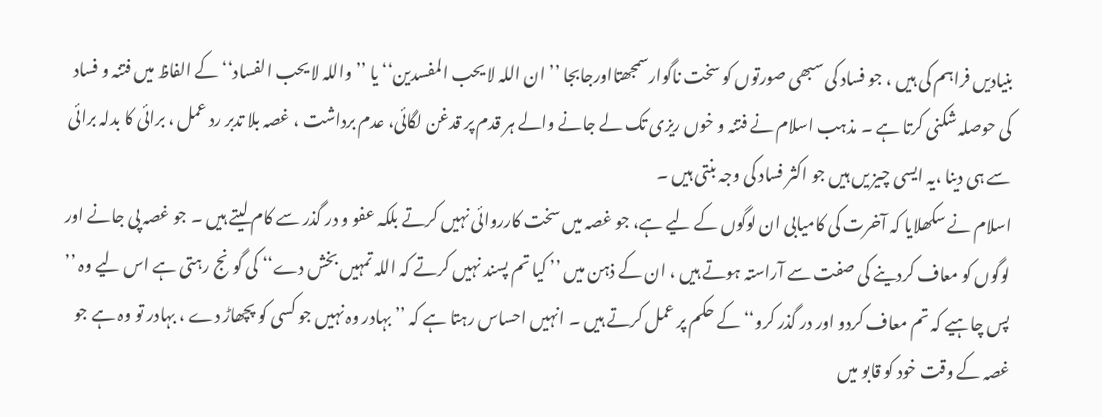بنیادیں فراہم کی ہیں ، جو فساد کی سبھی صورتوں کو سخت ناگوارسمجھتااورجابجا ’’ ان اللہ لا یحب المفسدین‘‘ یا ’’ واللہ لا یحب الفساد‘‘ کے الفاظ میں فتنہ و فساد کی حوصلہ شکنی کرتا ہے ۔ مذہب اسلام نے فتنہ و خوں ریزی تک لے جانے والے ہر قدم پر قدغن لگائی، عدم برداشت ، غصہ بلا تدبر رد عمل ، برائی کا بدلہ برائی سے ہی دینا ،یہ ایسی چیز یں ہیں جو اکثر فساد کی وجہ بنتی ہیں ۔
اسلام نے سکھلایا کہ آخرت کی کامیابی ان لوگوں کے لیے ہے، جو غصہ میں سخت کارروائی نہیں کرتے بلکہ عفو و در گذر سے کام لیتے ہیں ۔ جو غصہ پی جانے اور لوگوں کو معاف کردینے کی صفت سے آراستہ ہوتے ہیں ، ان کے ذہن میں ’’ کیا تم پسند نہیں کرتے کہ اللہ تمہیں بخش دے‘‘ کی گونج رہتی ہے اس لیے وہ ’’ پس چاہیے کہ تم معاف کردو اور در گذر کرو‘‘ کے حکم پر عمل کرتے ہیں ۔ انہیں احساس رہتا ہے کہ ’’ بہادر وہ نہیں جو کسی کو پچھاڑ دے ، بہادر تو وہ ہے جو غصہ کے وقت خود کو قابو میں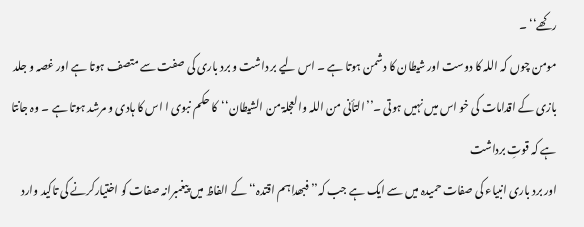رکھے‘‘ ۔
مومن چوں کہ اللہ کا دوست اور شیطان کا دشمن ہوتا ہے ۔ اس لیے بر داشت و برد باری کی صفت سے متصف ہوتا ہے اور غصہ و جلد بازی کے اقدامات کی خو اس میں نہیں ہوتی ۔’’التأنی من اللہ والعجلۃ من الشیطان‘‘کا حکم نبوی ا اس کا ہادی و مرشد ہوتا ہے ۔ وہ جانتا ہے کہ قوتِ برداشت
اور برد باری انبیاء کی صفات حمیدہ میں سے ایک ہے جب کہ’’فبھداہم اقتدہ‘‘کے الفاظ میں پیغمبرانہ صفات کو اختیارکرنے کی تاکید وارد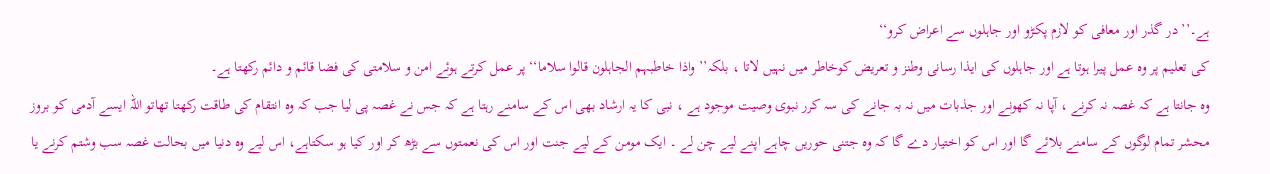ہے۔’’ در گذر اور معافی کو لازم پکڑو اور جاہلوں سے اعراض کرو‘‘
کی تعلیم پر وہ عمل پیرا ہوتا ہے اور جاہلوں کی ایذا رسانی وطنز و تعریض کوخاطر میں نہیں لاتا ، بلکہ’’واذا خاطبہم الجاہلون قالوا سلاما‘‘ پر عمل کرتے ہوئے امن و سلامتی کی فضا قائم و دائم رکھتا ہے۔
وہ جانتا ہے کہ غصہ نہ کرنے ، آپا نہ کھونے اور جذبات میں نہ بہ جانے کی سہ کرر نبوی وصیت موجود ہے ، نبی کا یہ ارشاد بھی اس کے سامنے رہتا ہے کہ جس نے غصہ پی لیا جب کہ وہ انتقام کی طاقت رکھتا تھاتو اللہ ایسے آدمی کو بروز محشر تمام لوگوں کے سامنے بلائے گا اور اس کو اختیار دے گا کہ وہ جتنی حوریں چاہے اپنے لیے چن لے ۔ ایک مومن کے لیے جنت اور اس کی نعمتوں سے بڑھ کر اور کیا ہو سکتاہے، اس لیے وہ دنیا میں بحالت غصہ سب وشتم کرنے یا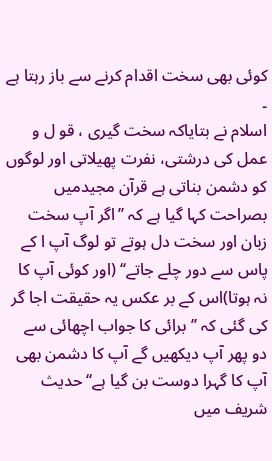کوئی بھی سخت اقدام کرنے سے باز رہتا ہے ۔
اسلام نے بتایاکہ سخت گیری ، قو ل و عمل کی درشتی، نفرت پھیلاتی اور لوگوں کو دشمن بناتی ہے قرآن مجیدمیں بصراحت کہا گیا ہے کہ ’’اگر آپ سخت زبان اور سخت دل ہوتے تو لوگ آپ ا کے پاس سے دور چلے جاتے‘‘ (اور کوئی آپ کا نہ ہوتا)اس کے بر عکس یہ حقیقت اجا گر کی گئی کہ ’’ برائی کا جواب اچھائی سے دو پھر آپ دیکھیں گے آپ کا دشمن بھی آپ کا گہرا دوست بن گیا ہے‘‘ حدیث شریف میں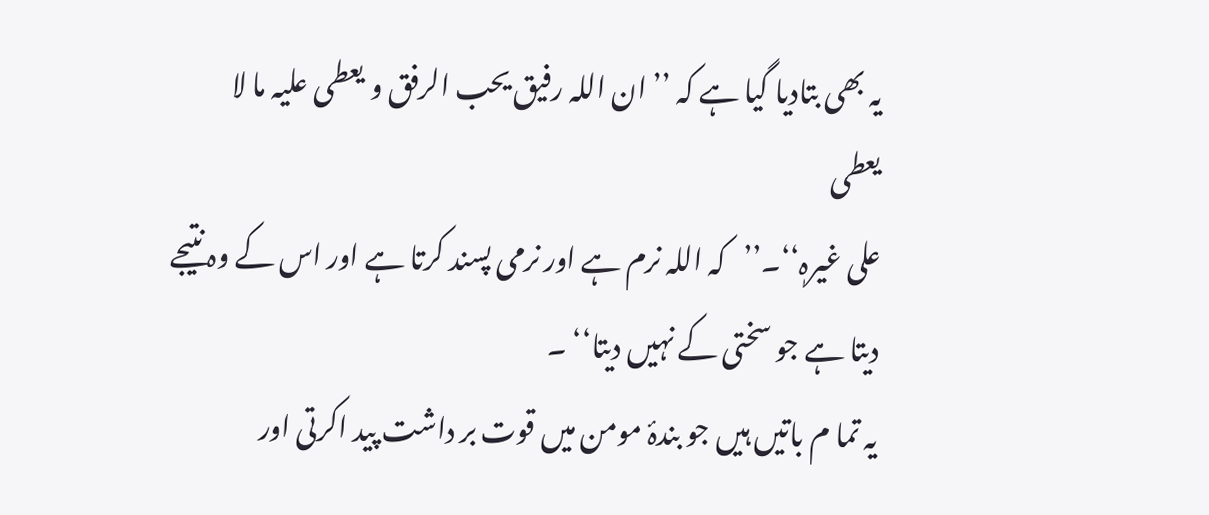یہ بھی بتادیا گیا ہے کہ ’’ ان اللہ رفیق یحب الرفق و یعطی علیہ ما لا یعطی
علی غیرہٖ‘‘۔’’کہ اللہ نرم ہے اور نرمی پسند کرتا ہے اور اس کے وہ نتیجے دیتا ہے جو سختی کے نہیں دیتا‘‘ ۔
یہ تما م باتیں ہیں جو بندۂ مومن میں قوت بر داشت پید اکرتی اور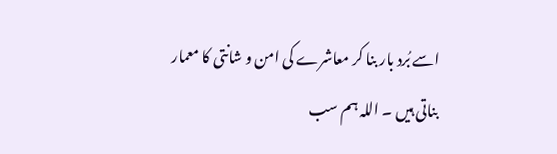اسے بُرد بار بنا کر معاشرے کی امن و شانتی کا معمار بناتی ہیں ۔ اللہ ہم سب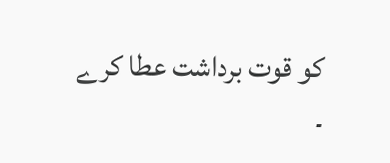کو قوت برداشت عطا کرے ۔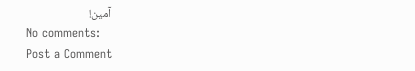آمین!
No comments:
Post a Comment